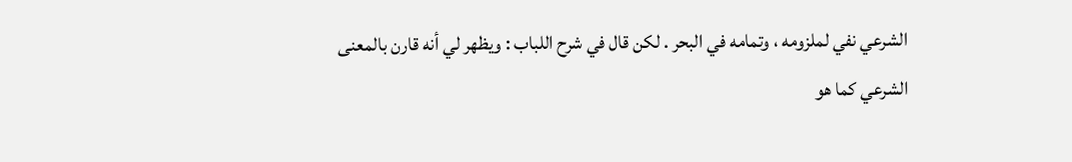الشرعي نفي لملزومه ، وتمامه في البحر . لكن قال في شرح اللباب : ويظهر لي أنه قارن بالمعنى
الشرعي كما هو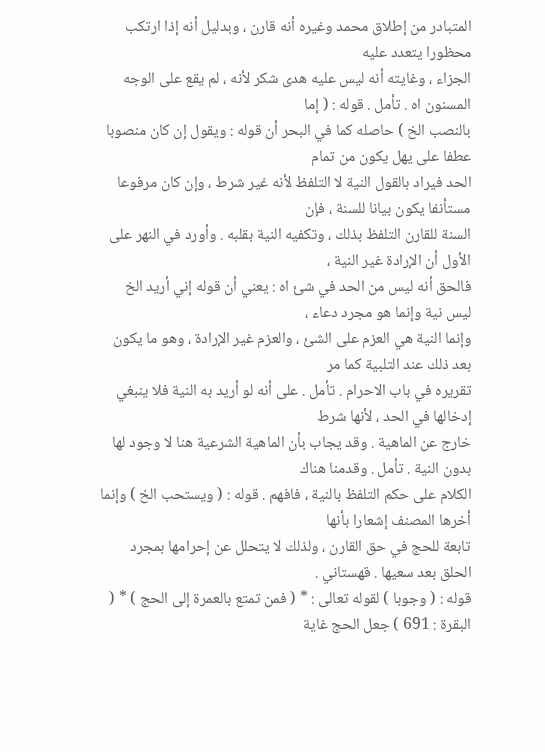المتبادر من إطلاق محمد وغيره أنه قارن ، وبدليل أنه إذا ارتكب محظورا يتعدد عليه
الجزاء ، وغايته أنه ليس عليه هدى شكر لأنه ، لم يقع على الوجه المسنون اه . تأمل . قوله : ( إما
بالنصب الخ ) حاصله كما في البحر أن قوله : ويقول إن كان منصوبا عطفا على يهل يكون من تمام
الحد فيراد بالقول النية لا التلفظ لأنه غير شرط ، وإن كان مرفوعا مستأنفا يكون بيانا للسنة ، فإن
السنة للقارن التلفظ بذلك ، وتكفيه النية بقلبه . وأورد في النهر على الأول أن الإرادة غير النية ،
فالحق أنه ليس من الحد في شئ اه : يعني أن قوله إني أريد الخ ليس نية وإنما هو مجرد دعاء ،
وإنما النية هي العزم على الشئ ، والعزم غير الإرادة ، وهو ما يكون بعد ذلك عند التلبية كما مر
تقريره في باب الاحرام . تأمل . على أنه لو أريد به النية فلا ينبغي إدخالها في الحد ، لأنها شرط
خارج عن الماهية . وقد يجاب بأن الماهية الشرعية هنا لا وجود لها بدون النية . تأمل . وقدمنا هناك
الكلام على حكم التلفظ بالنية ، فافهم . قوله : ( ويستحب الخ ) وإنما أخرها المصنف إشعارا بأنها
تابعة للحج في حق القارن ، ولذلك لا يتحلل عن إحرامها بمجرد الحلق بعد سعيها . قهستاني .
قوله : ( وجوبا ) لقوله تعالى : * ( فمن تمتع بالعمرة إلى الحج ) * ( البقرة : 691 ) جعل الحج غاية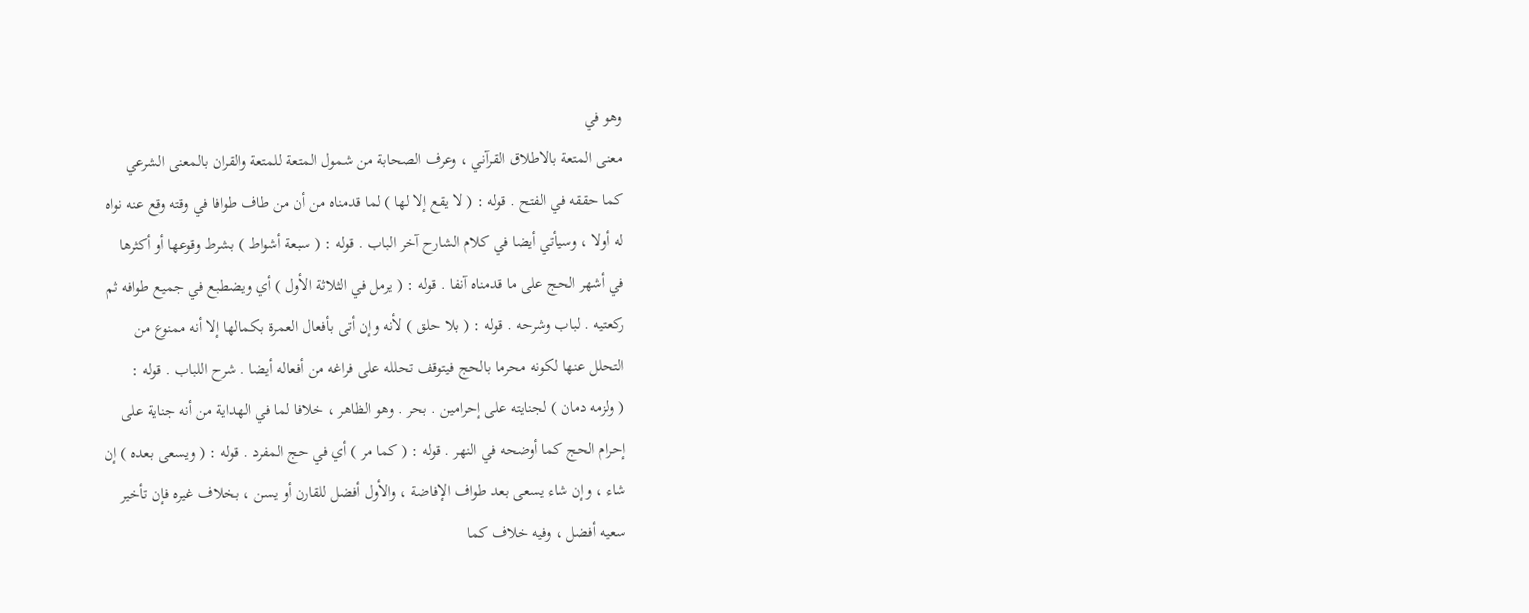وهو في
معنى المتعة بالاطلاق القرآني ، وعرف الصحابة من شمول المتعة للمتعة والقران بالمعنى الشرعي
كما حققه في الفتح . قوله : ( لا يقع إلا لها ) لما قدمناه من أن من طاف طوافا في وقته وقع عنه نواه
له أولا ، وسيأتي أيضا في كلام الشارح آخر الباب . قوله : ( سبعة أشواط ) بشرط وقوعها أو أكثرها
في أشهر الحج على ما قدمناه آنفا . قوله : ( يرمل في الثلاثة الأول ) أي ويضطبع في جميع طوافه ثم
ركعتيه . لباب وشرحه . قوله : ( بلا حلق ) لأنه وإن أتى بأفعال العمرة بكمالها إلا أنه ممنوع من
التحلل عنها لكونه محرما بالحج فيتوقف تحلله على فراغه من أفعاله أيضا . شرح اللباب . قوله :
( ولزمه دمان ) لجنايته على إحرامين . بحر . وهو الظاهر ، خلافا لما في الهداية من أنه جناية على
إحرام الحج كما أوضحه في النهر . قوله : ( كما مر ) أي في حج المفرد . قوله : ( ويسعى بعده ) إن
شاء ، وإن شاء يسعى بعد طواف الإفاضة ، والأول أفضل للقارن أو يسن ، بخلاف غيره فإن تأخير
سعيه أفضل ، وفيه خلاف كما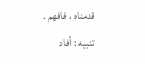قدمناه ، فافهم .
تنبيه : أفاد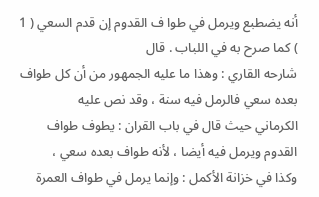أنه يضطبع ويرمل في طوا ف القدوم إن قدم السعي ( 1 ) كما صرح به في اللباب . قال
شارحه القاري : وهذا ما عليه الجمهور من أن كل طواف بعده سعي فالرمل فيه سنة ، وقد نص عليه
الكرماني حيث قال في باب القران : يطوف طواف القدوم ويرمل فيه أيضا ، لأنه طواف بعده سعي ،
وكذا في خزانة الأكمل : وإنما يرمل في طواف العمرة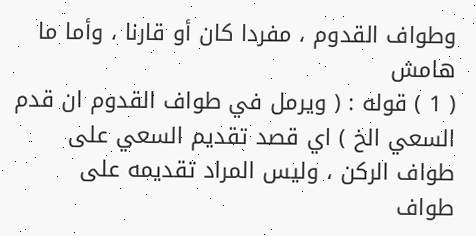وطواف القدوم ، مفردا كان أو قارنا ، وأما ما
هامش
( 1 ) قوله : ( ويرمل في طواف القدوم ان قدم السعي الخ ) اي قصد تقديم السعي على طواف الركن ، وليس المراد تقديمه على
طواف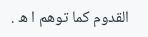القدوم كما توهم ا ه .